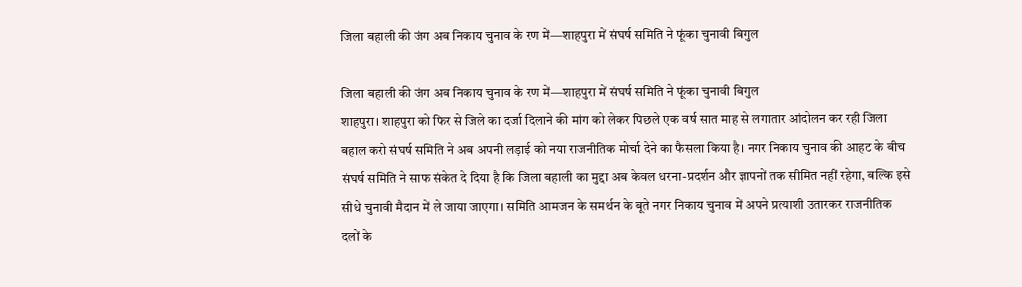जिला बहाली की जंग अब निकाय चुनाव के रण में—शाहपुरा में संघर्ष समिति ने फूंका चुनावी बिगुल

जिला बहाली की जंग अब निकाय चुनाव के रण में—शाहपुरा में संघर्ष समिति ने फूंका चुनावी बिगुल
शाहपुरा। शाहपुरा को फिर से जिले का दर्जा दिलाने की मांग को लेकर पिछले एक वर्ष सात माह से लगातार आंदोलन कर रही जिला बहाल करो संघर्ष समिति ने अब अपनी लड़ाई को नया राजनीतिक मोर्चा देने का फैसला किया है। नगर निकाय चुनाव की आहट के बीच संघर्ष समिति ने साफ संकेत दे दिया है कि जिला बहाली का मुद्दा अब केवल धरना-प्रदर्शन और ज्ञापनों तक सीमित नहीं रहेगा, बल्कि इसे सीधे चुनावी मैदान में ले जाया जाएगा। समिति आमजन के समर्थन के बूते नगर निकाय चुनाव में अपने प्रत्याशी उतारकर राजनीतिक दलों के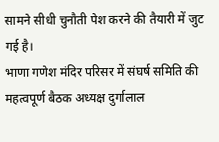सामने सीधी चुनौती पेश करने की तैयारी में जुट गई है।
भाणा गणेश मंदिर परिसर में संघर्ष समिति की महत्वपूर्ण बैठक अध्यक्ष दुर्गालाल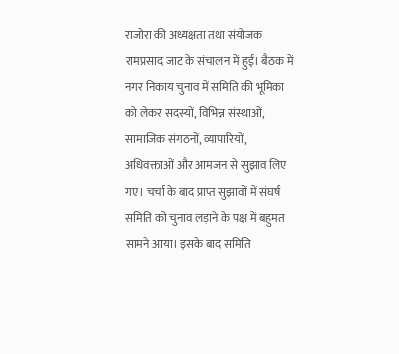राजोरा की अध्यक्षता तथा संयोजक रामप्रसाद जाट के संचालन में हुई। बैठक में नगर निकाय चुनाव में समिति की भूमिका को लेकर सदस्यों, विभिन्न संस्थाओं, सामाजिक संगठनों, व्यापारियों, अधिवक्ताओं और आमजन से सुझाव लिए गए। चर्चा के बाद प्राप्त सुझावों में संघर्ष समिति को चुनाव लड़ाने के पक्ष में बहुमत सामने आया। इसके बाद समिति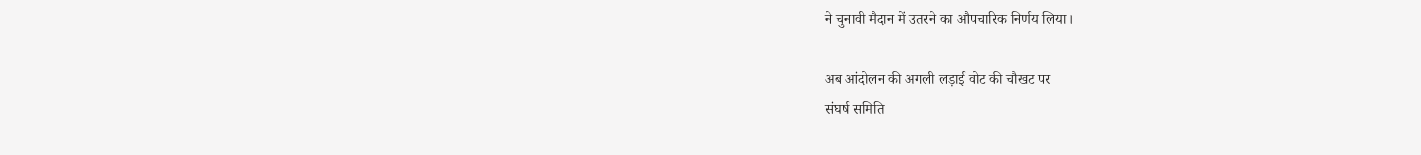ने चुनावी मैदान में उतरने का औपचारिक निर्णय लिया।

अब आंदोलन की अगली लड़ाई वोट की चौखट पर
संघर्ष समिति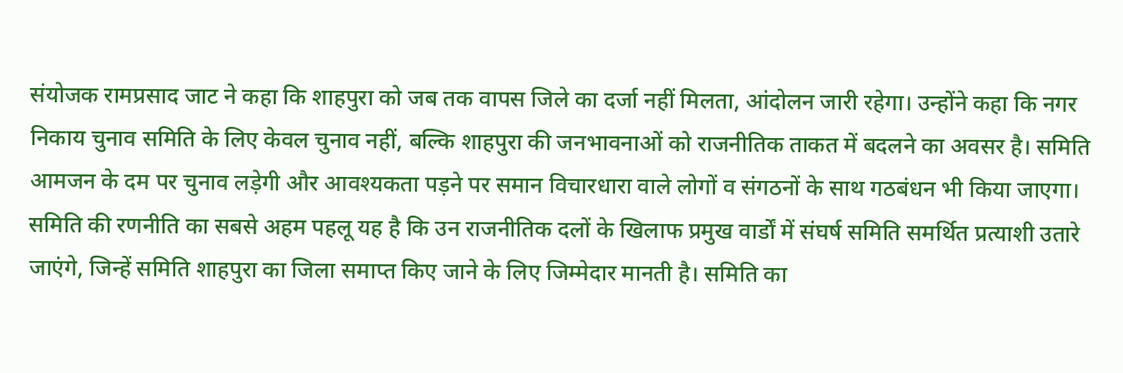संयोजक रामप्रसाद जाट ने कहा कि शाहपुरा को जब तक वापस जिले का दर्जा नहीं मिलता, आंदोलन जारी रहेगा। उन्होंने कहा कि नगर निकाय चुनाव समिति के लिए केवल चुनाव नहीं, बल्कि शाहपुरा की जनभावनाओं को राजनीतिक ताकत में बदलने का अवसर है। समिति आमजन के दम पर चुनाव लड़ेगी और आवश्यकता पड़ने पर समान विचारधारा वाले लोगों व संगठनों के साथ गठबंधन भी किया जाएगा।
समिति की रणनीति का सबसे अहम पहलू यह है कि उन राजनीतिक दलों के खिलाफ प्रमुख वार्डों में संघर्ष समिति समर्थित प्रत्याशी उतारे जाएंगे, जिन्हें समिति शाहपुरा का जिला समाप्त किए जाने के लिए जिम्मेदार मानती है। समिति का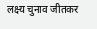लक्ष्य चुनाव जीतकर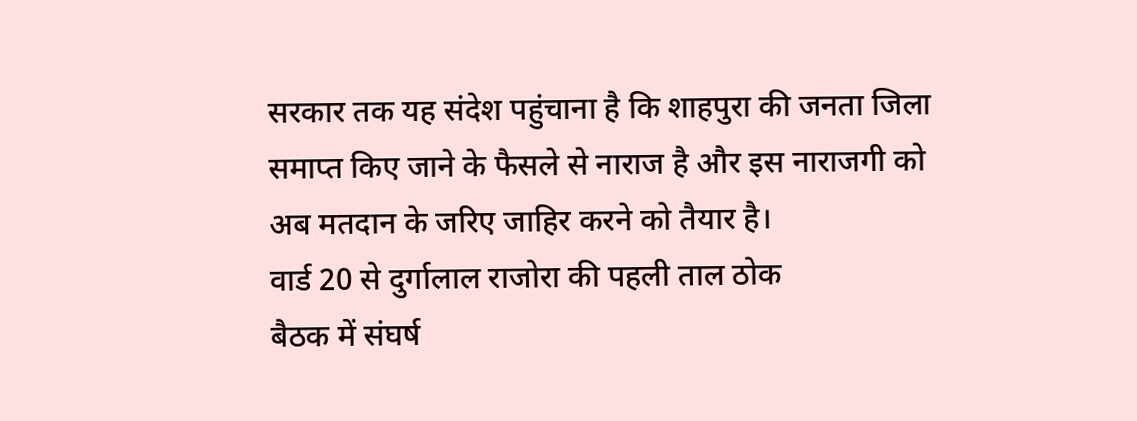सरकार तक यह संदेश पहुंचाना है कि शाहपुरा की जनता जिला समाप्त किए जाने के फैसले से नाराज है और इस नाराजगी को अब मतदान के जरिए जाहिर करने को तैयार है।
वार्ड 20 से दुर्गालाल राजोरा की पहली ताल ठोक
बैठक में संघर्ष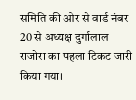समिति की ओर से वार्ड नंबर 20 से अध्यक्ष दुर्गालाल राजोरा का पहला टिकट जारी किया गया।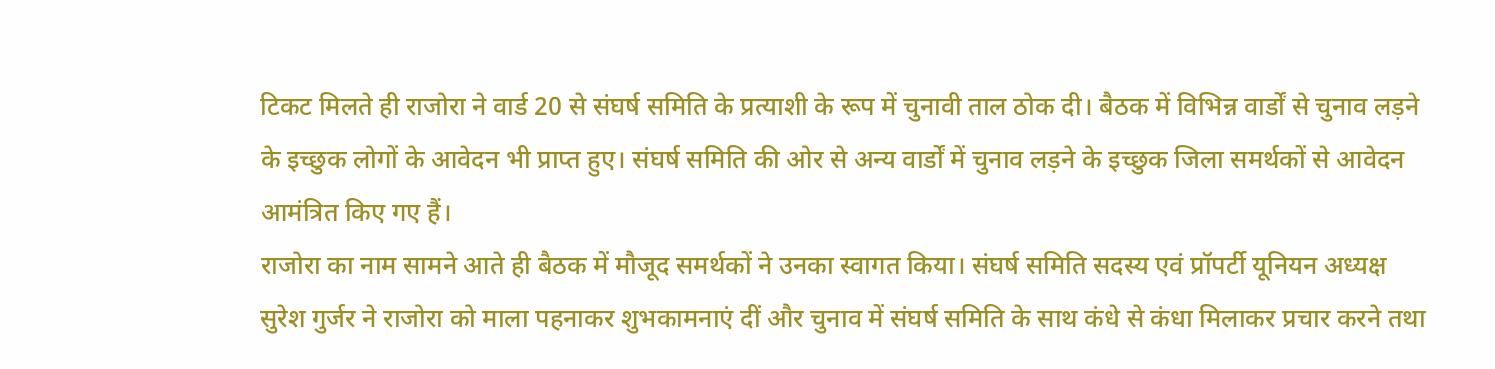टिकट मिलते ही राजोरा ने वार्ड 20 से संघर्ष समिति के प्रत्याशी के रूप में चुनावी ताल ठोक दी। बैठक में विभिन्न वार्डों से चुनाव लड़ने के इच्छुक लोगों के आवेदन भी प्राप्त हुए। संघर्ष समिति की ओर से अन्य वार्डों में चुनाव लड़ने के इच्छुक जिला समर्थकों से आवेदन आमंत्रित किए गए हैं।
राजोरा का नाम सामने आते ही बैठक में मौजूद समर्थकों ने उनका स्वागत किया। संघर्ष समिति सदस्य एवं प्रॉपर्टी यूनियन अध्यक्ष सुरेश गुर्जर ने राजोरा को माला पहनाकर शुभकामनाएं दीं और चुनाव में संघर्ष समिति के साथ कंधे से कंधा मिलाकर प्रचार करने तथा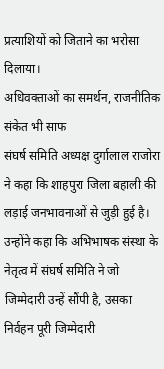प्रत्याशियों को जिताने का भरोसा दिलाया।
अधिवक्ताओं का समर्थन, राजनीतिक संकेत भी साफ
संघर्ष समिति अध्यक्ष दुर्गालाल राजोरा ने कहा कि शाहपुरा जिला बहाली की लड़ाई जनभावनाओं से जुड़ी हुई है। उन्होंने कहा कि अभिभाषक संस्था के नेतृत्व में संघर्ष समिति ने जो जिम्मेदारी उन्हें सौंपी है, उसका निर्वहन पूरी जिम्मेदारी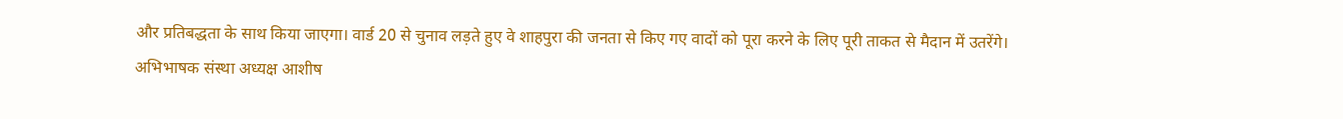और प्रतिबद्धता के साथ किया जाएगा। वार्ड 20 से चुनाव लड़ते हुए वे शाहपुरा की जनता से किए गए वादों को पूरा करने के लिए पूरी ताकत से मैदान में उतरेंगे।
अभिभाषक संस्था अध्यक्ष आशीष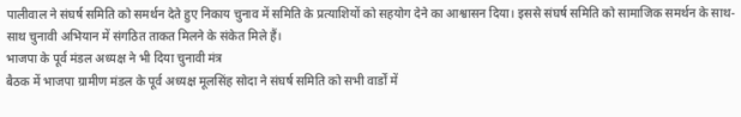पालीवाल ने संघर्ष समिति को समर्थन देते हुए निकाय चुनाव में समिति के प्रत्याशियों को सहयोग देने का आश्वासन दिया। इससे संघर्ष समिति को सामाजिक समर्थन के साथ-साथ चुनावी अभियान में संगठित ताकत मिलने के संकेत मिले हैं।
भाजपा के पूर्व मंडल अध्यक्ष ने भी दिया चुनावी मंत्र
बैठक में भाजपा ग्रामीण मंडल के पूर्व अध्यक्ष मूलसिंह सोदा ने संघर्ष समिति को सभी वार्डों में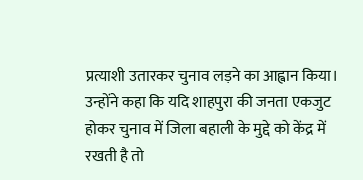प्रत्याशी उतारकर चुनाव लड़ने का आह्वान किया। उन्होंने कहा कि यदि शाहपुरा की जनता एकजुट होकर चुनाव में जिला बहाली के मुद्दे को केंद्र में रखती है तो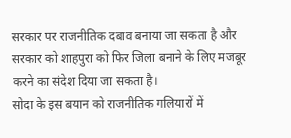सरकार पर राजनीतिक दबाव बनाया जा सकता है और सरकार को शाहपुरा को फिर जिला बनाने के लिए मजबूर करने का संदेश दिया जा सकता है।
सोदा के इस बयान को राजनीतिक गलियारों में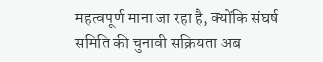महत्वपूर्ण माना जा रहा है, क्योंकि संघर्ष समिति की चुनावी सक्रियता अब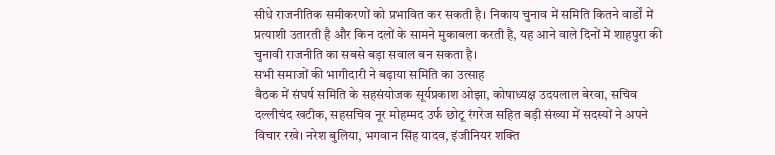सीधे राजनीतिक समीकरणों को प्रभावित कर सकती है। निकाय चुनाव में समिति कितने वार्डों में प्रत्याशी उतारती है और किन दलों के सामने मुकाबला करती है, यह आने वाले दिनों में शाहपुरा की चुनावी राजनीति का सबसे बड़ा सवाल बन सकता है।
सभी समाजों की भागीदारी ने बढ़ाया समिति का उत्साह
बैठक में संघर्ष समिति के सहसंयोजक सूर्यप्रकाश ओझा, कोषाध्यक्ष उदयलाल बेरवा, सचिव दल्लीचंद खटीक, सहसचिव नूर मोहम्मद उर्फ छोटू रंगरेज सहित बड़ी संख्या में सदस्यों ने अपने विचार रखे। नरेश बुलिया, भगवान सिंह यादव, इंजीनियर शक्ति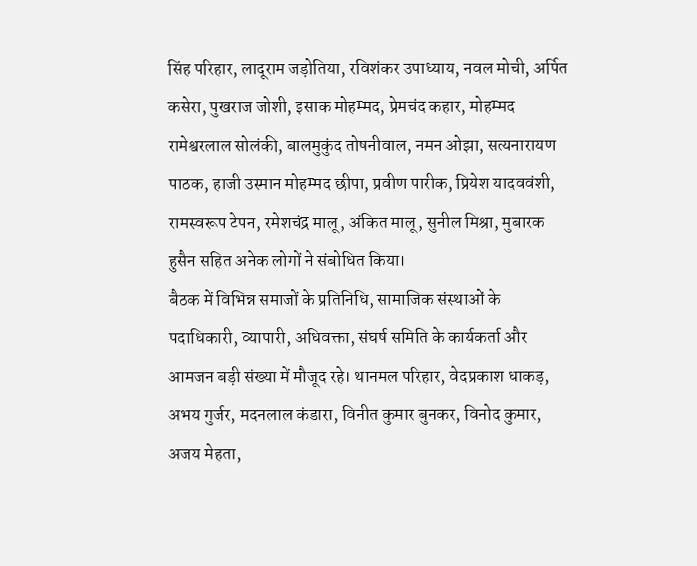सिंह परिहार, लादूराम जड़ोतिया, रविशंकर उपाध्याय, नवल मोची, अर्पित कसेरा, पुखराज जोशी, इसाक मोहम्मद, प्रेमचंद कहार, मोहम्मद रामेश्वरलाल सोलंकी, बालमुकुंद तोषनीवाल, नमन ओझा, सत्यनारायण पाठक, हाजी उस्मान मोहम्मद छीपा, प्रवीण पारीक, प्रियेश यादववंशी, रामस्वरूप टेपन, रमेशचंद्र मालू, अंकित मालू, सुनील मिश्रा, मुबारक हुसैन सहित अनेक लोगों ने संबोधित किया।
बैठक में विभिन्न समाजों के प्रतिनिधि, सामाजिक संस्थाओं के पदाधिकारी, व्यापारी, अधिवक्ता, संघर्ष समिति के कार्यकर्ता और आमजन बड़ी संख्या में मौजूद रहे। थानमल परिहार, वेदप्रकाश धाकड़, अभय गुर्जर, मदनलाल कंडारा, विनीत कुमार बुनकर, विनोद कुमार, अजय मेहता,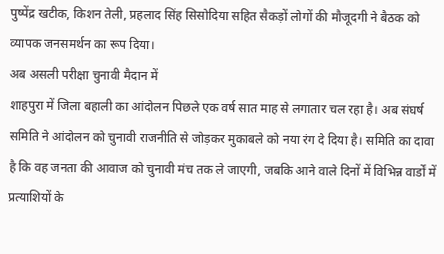पुष्पेंद्र खटीक, किशन तेली, प्रहलाद सिंह सिसोदिया सहित सैकड़ों लोगों की मौजूदगी ने बैठक को व्यापक जनसमर्थन का रूप दिया।
अब असली परीक्षा चुनावी मैदान में
शाहपुरा में जिला बहाली का आंदोलन पिछले एक वर्ष सात माह से लगातार चल रहा है। अब संघर्ष समिति ने आंदोलन को चुनावी राजनीति से जोड़कर मुकाबले को नया रंग दे दिया है। समिति का दावा है कि वह जनता की आवाज को चुनावी मंच तक ले जाएगी, जबकि आने वाले दिनों में विभिन्न वार्डों में प्रत्याशियों के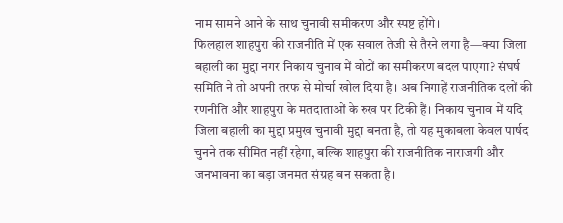नाम सामने आने के साथ चुनावी समीकरण और स्पष्ट होंगे।
फिलहाल शाहपुरा की राजनीति में एक सवाल तेजी से तैरने लगा है—क्या जिला बहाली का मुद्दा नगर निकाय चुनाव में वोटों का समीकरण बदल पाएगा? संघर्ष समिति ने तो अपनी तरफ से मोर्चा खोल दिया है। अब निगाहें राजनीतिक दलों की रणनीति और शाहपुरा के मतदाताओं के रुख पर टिकी हैं। निकाय चुनाव में यदि जिला बहाली का मुद्दा प्रमुख चुनावी मुद्दा बनता है, तो यह मुकाबला केवल पार्षद चुनने तक सीमित नहीं रहेगा, बल्कि शाहपुरा की राजनीतिक नाराजगी और जनभावना का बड़ा जनमत संग्रह बन सकता है।